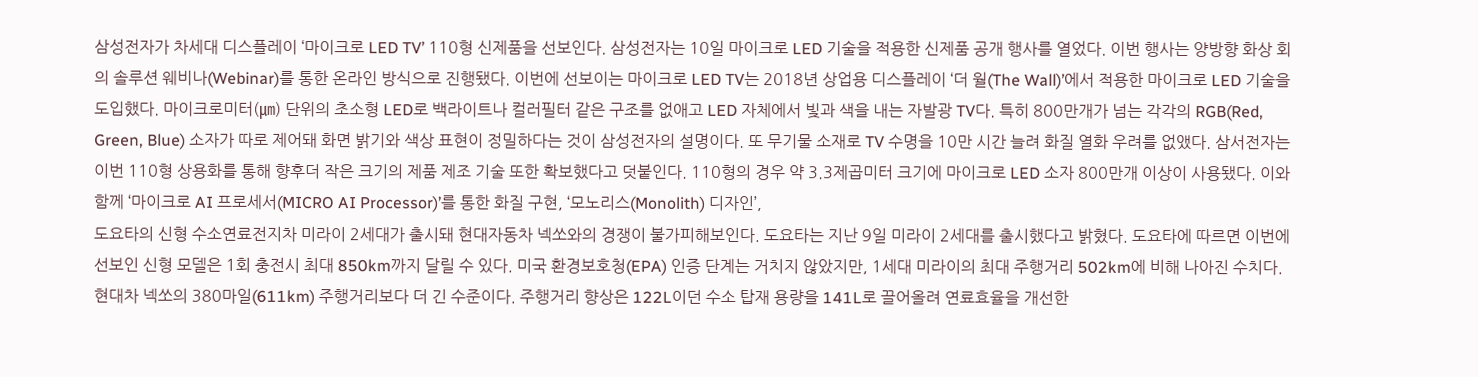삼성전자가 차세대 디스플레이 ‘마이크로 LED TV’ 110형 신제품을 선보인다. 삼성전자는 10일 마이크로 LED 기술을 적용한 신제품 공개 행사를 열었다. 이번 행사는 양방향 화상 회의 솔루션 웨비나(Webinar)를 통한 온라인 방식으로 진행됐다. 이번에 선보이는 마이크로 LED TV는 2018년 상업용 디스플레이 ‘더 월(The Wall)’에서 적용한 마이크로 LED 기술을 도입했다. 마이크로미터(㎛) 단위의 초소형 LED로 백라이트나 컬러필터 같은 구조를 없애고 LED 자체에서 빛과 색을 내는 자발광 TV다. 특히 800만개가 넘는 각각의 RGB(Red, Green, Blue) 소자가 따로 제어돼 화면 밝기와 색상 표현이 정밀하다는 것이 삼성전자의 설명이다. 또 무기물 소재로 TV 수명을 10만 시간 늘려 화질 열화 우려를 없앴다. 삼서전자는 이번 110형 상용화를 통해 향후더 작은 크기의 제품 제조 기술 또한 확보했다고 덧붙인다. 110형의 경우 약 3.3제곱미터 크기에 마이크로 LED 소자 800만개 이상이 사용됐다. 이와함께 ‘마이크로 AI 프로세서(MICRO AI Processor)’를 통한 화질 구현, ‘모노리스(Monolith) 디자인’,
도요타의 신형 수소연료전지차 미라이 2세대가 출시돼 현대자동차 넥쏘와의 경쟁이 불가피해보인다. 도요타는 지난 9일 미라이 2세대를 출시했다고 밝혔다. 도요타에 따르면 이번에 선보인 신형 모델은 1회 충전시 최대 850km까지 달릴 수 있다. 미국 환경보호청(EPA) 인증 단계는 거치지 않았지만, 1세대 미라이의 최대 주행거리 502km에 비해 나아진 수치다. 현대차 넥쏘의 380마일(611km) 주행거리보다 더 긴 수준이다. 주행거리 향상은 122L이던 수소 탑재 용량을 141L로 끌어올려 연료효율을 개선한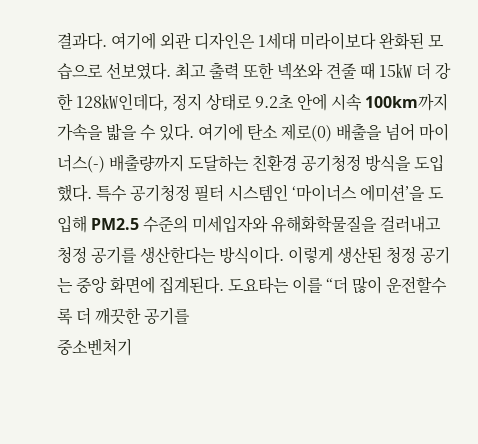결과다. 여기에 외관 디자인은 1세대 미라이보다 완화된 모습으로 선보였다. 최고 출력 또한 넥쏘와 견줄 때 15㎾ 더 강한 128㎾인데다, 정지 상태로 9.2초 안에 시속 100km까지 가속을 밟을 수 있다. 여기에 탄소 제로(0) 배출을 넘어 마이너스(-) 배출량까지 도달하는 친환경 공기청정 방식을 도입했다. 특수 공기청정 필터 시스템인 ‘마이너스 에미션’을 도입해 PM2.5 수준의 미세입자와 유해화학물질을 걸러내고 청정 공기를 생산한다는 방식이다. 이렇게 생산된 청정 공기는 중앙 화면에 집계된다. 도요타는 이를 “더 많이 운전할수록 더 깨끗한 공기를
중소벤처기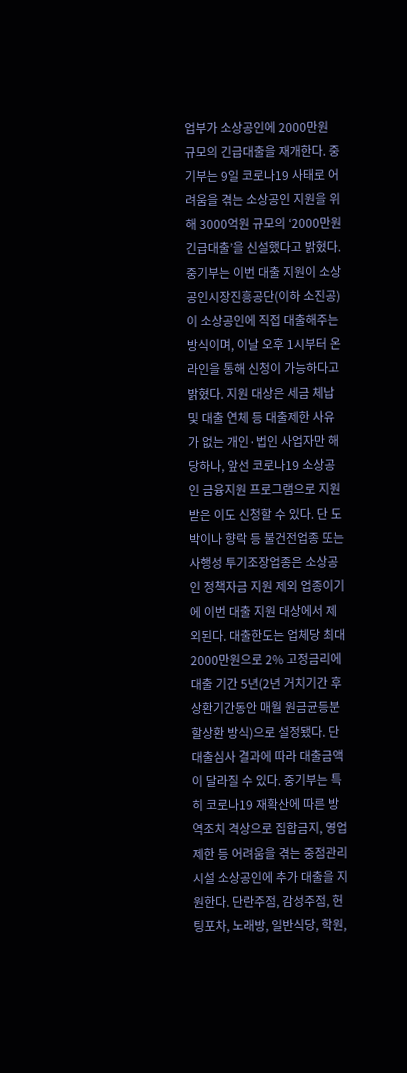업부가 소상공인에 2000만원 규모의 긴급대출을 재개한다. 중기부는 9일 코로나19 사태로 어려움을 겪는 소상공인 지원을 위해 3000억원 규모의 ‘2000만원 긴급대출’을 신설했다고 밝혔다. 중기부는 이번 대출 지원이 소상공인시장진흥공단(이하 소진공)이 소상공인에 직접 대출해주는 방식이며, 이날 오후 1시부터 온라인을 통해 신청이 가능하다고 밝혔다. 지원 대상은 세금 체납 및 대출 연체 등 대출제한 사유가 없는 개인·법인 사업자만 해당하나, 앞선 코로나19 소상공인 금융지원 프로그램으로 지원받은 이도 신청할 수 있다. 단 도박이나 향락 등 불건전업종 또는 사행성 투기조장업종은 소상공인 정책자금 지원 제외 업종이기에 이번 대출 지원 대상에서 제외된다. 대출한도는 업체당 최대 2000만원으로 2% 고정금리에 대출 기간 5년(2년 거치기간 후 상환기간동안 매월 원금균등분할상환 방식)으로 설정됐다. 단 대출심사 결과에 따라 대출금액이 달라질 수 있다. 중기부는 특히 코로나19 재확산에 따른 방역조치 격상으로 집합금지, 영업제한 등 어려움을 겪는 중점관리시설 소상공인에 추가 대출을 지원한다. 단란주점, 감성주점, 헌팅포차, 노래방, 일반식당, 학원,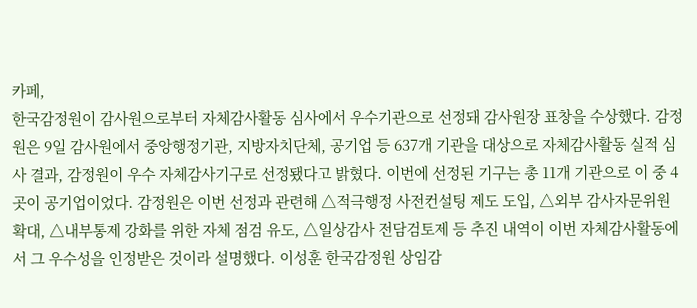카페,
한국감정원이 감사원으로부터 자체감사활동 심사에서 우수기관으로 선정돼 감사원장 표창을 수상했다. 감정원은 9일 감사원에서 중앙행정기관, 지방자치단체, 공기업 등 637개 기관을 대상으로 자체감사활동 실적 심사 결과, 감정원이 우수 자체감사기구로 선정됐다고 밝혔다. 이번에 선정된 기구는 총 11개 기관으로 이 중 4곳이 공기업이었다. 감정원은 이번 선정과 관련해 △적극행정 사전컨설팅 제도 도입, △외부 감사자문위원 확대, △내부통제 강화를 위한 자체 점검 유도, △일상감사 전담검토제 등 추진 내역이 이번 자체감사활동에서 그 우수성을 인정받은 것이라 설명했다. 이성훈 한국감정원 상임감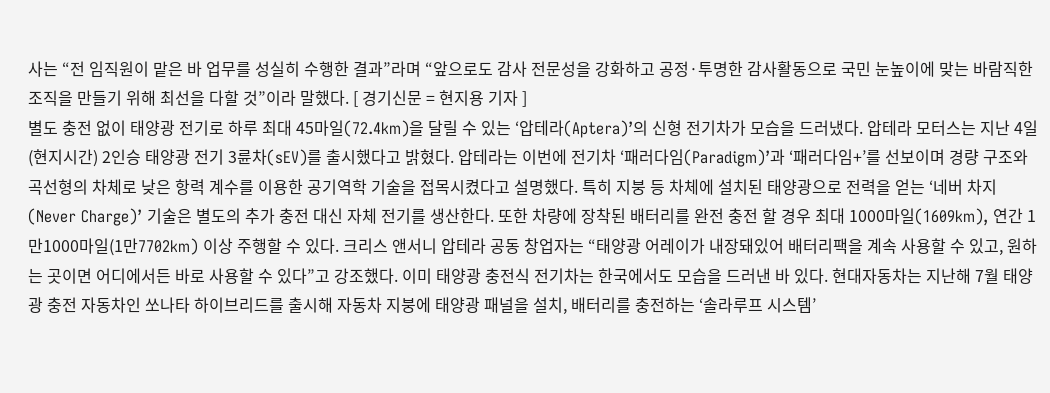사는 “전 임직원이 맡은 바 업무를 성실히 수행한 결과”라며 “앞으로도 감사 전문성을 강화하고 공정·투명한 감사활동으로 국민 눈높이에 맞는 바람직한 조직을 만들기 위해 최선을 다할 것”이라 말했다. [ 경기신문 = 현지용 기자 ]
별도 충전 없이 태양광 전기로 하루 최대 45마일(72.4km)을 달릴 수 있는 ‘압테라(Aptera)’의 신형 전기차가 모습을 드러냈다. 압테라 모터스는 지난 4일(현지시간) 2인승 태양광 전기 3륜차(sEV)를 출시했다고 밝혔다. 압테라는 이번에 전기차 ‘패러다임(Paradigm)’과 ‘패러다임+’를 선보이며 경량 구조와 곡선형의 차체로 낮은 항력 계수를 이용한 공기역학 기술을 접목시켰다고 설명했다. 특히 지붕 등 차체에 설치된 태양광으로 전력을 얻는 ‘네버 차지(Never Charge)’ 기술은 별도의 추가 충전 대신 자체 전기를 생산한다. 또한 차량에 장착된 배터리를 완전 충전 할 경우 최대 1000마일(1609km), 연간 1만1000마일(1만7702km) 이상 주행할 수 있다. 크리스 앤서니 압테라 공동 창업자는 “태양광 어레이가 내장돼있어 배터리팩을 계속 사용할 수 있고, 원하는 곳이면 어디에서든 바로 사용할 수 있다”고 강조했다. 이미 태양광 충전식 전기차는 한국에서도 모습을 드러낸 바 있다. 현대자동차는 지난해 7월 태양광 충전 자동차인 쏘나타 하이브리드를 출시해 자동차 지붕에 태양광 패널을 설치, 배터리를 충전하는 ‘솔라루프 시스템’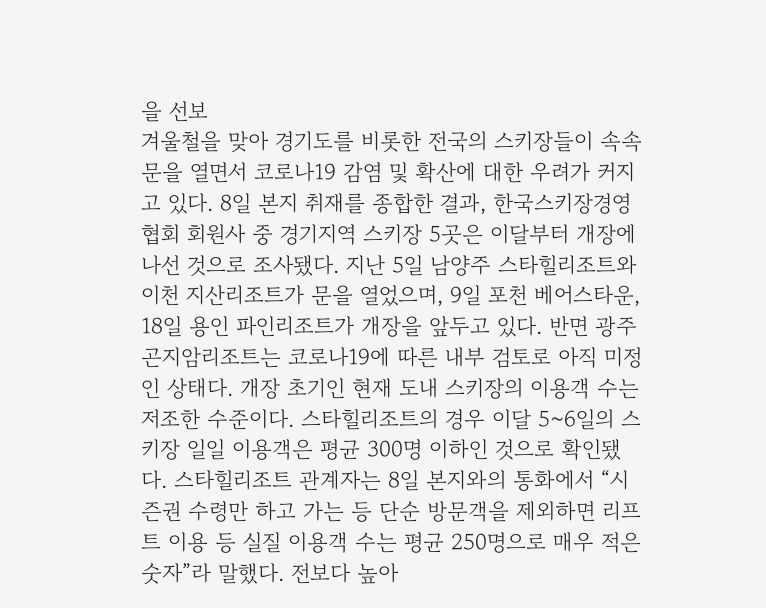을 선보
겨울철을 맞아 경기도를 비롯한 전국의 스키장들이 속속 문을 열면서 코로나19 감염 및 확산에 대한 우려가 커지고 있다. 8일 본지 취재를 종합한 결과, 한국스키장경영협회 회원사 중 경기지역 스키장 5곳은 이달부터 개장에 나선 것으로 조사됐다. 지난 5일 남양주 스타힐리조트와 이천 지산리조트가 문을 열었으며, 9일 포천 베어스타운, 18일 용인 파인리조트가 개장을 앞두고 있다. 반면 광주 곤지암리조트는 코로나19에 따른 내부 검토로 아직 미정인 상태다. 개장 초기인 현재 도내 스키장의 이용객 수는 저조한 수준이다. 스타힐리조트의 경우 이달 5~6일의 스키장 일일 이용객은 평균 300명 이하인 것으로 확인됐다. 스타힐리조트 관계자는 8일 본지와의 통화에서 “시즌권 수령만 하고 가는 등 단순 방문객을 제외하면 리프트 이용 등 실질 이용객 수는 평균 250명으로 매우 적은 숫자”라 말했다. 전보다 높아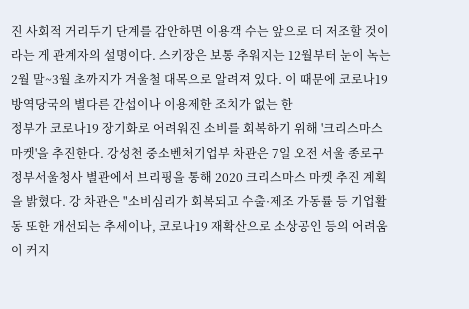진 사회적 거리두기 단계를 감안하면 이용객 수는 앞으로 더 저조할 것이라는 게 관계자의 설명이다. 스키장은 보통 추워지는 12월부터 눈이 녹는 2월 말~3월 초까지가 겨울철 대목으로 알려져 있다. 이 때문에 코로나19 방역당국의 별다른 간섭이나 이용제한 조치가 없는 한
정부가 코로나19 장기화로 어려워진 소비를 회복하기 위해 '크리스마스 마켓'을 추진한다. 강성천 중소벤처기업부 차관은 7일 오전 서울 종로구 정부서울청사 별관에서 브리핑을 통해 2020 크리스마스 마켓 추진 계획을 밝혔다. 강 차관은 "소비심리가 회복되고 수출·제조 가동률 등 기업활동 또한 개선되는 추세이나, 코로나19 재확산으로 소상공인 등의 어려움이 커지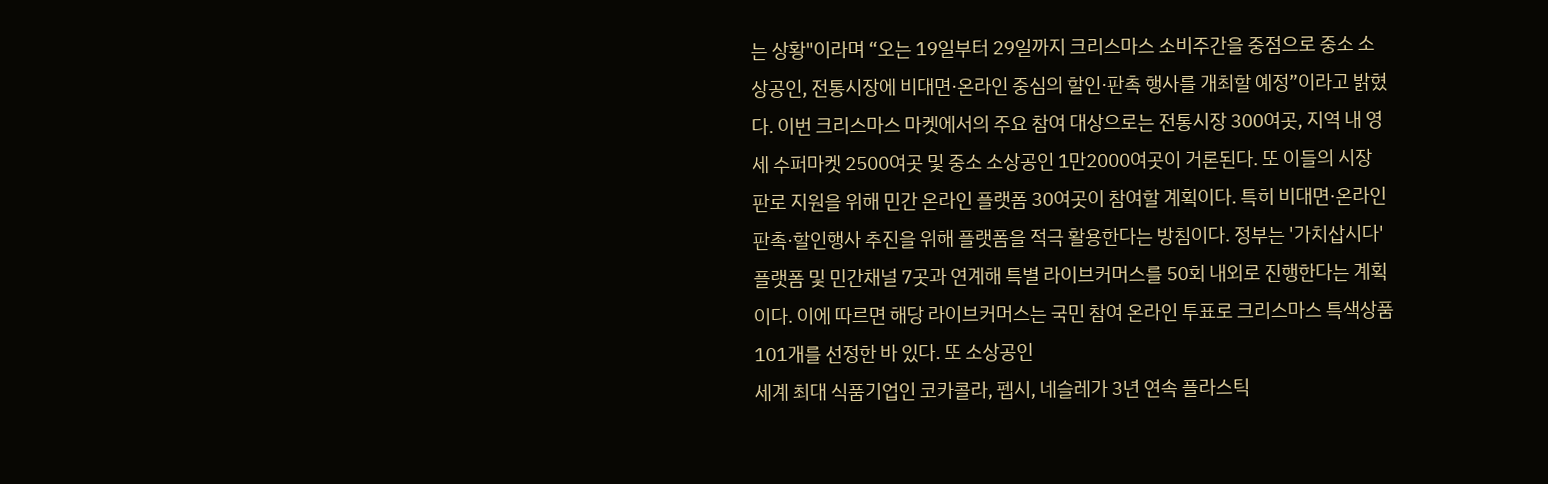는 상황"이라며 “오는 19일부터 29일까지 크리스마스 소비주간을 중점으로 중소 소상공인, 전통시장에 비대면·온라인 중심의 할인·판촉 행사를 개최할 예정”이라고 밝혔다. 이번 크리스마스 마켓에서의 주요 참여 대상으로는 전통시장 300여곳, 지역 내 영세 수퍼마켓 2500여곳 및 중소 소상공인 1만2000여곳이 거론된다. 또 이들의 시장 판로 지원을 위해 민간 온라인 플랫폼 30여곳이 참여할 계획이다. 특히 비대면·온라인 판촉·할인행사 추진을 위해 플랫폼을 적극 활용한다는 방침이다. 정부는 '가치삽시다' 플랫폼 및 민간채널 7곳과 연계해 특별 라이브커머스를 50회 내외로 진행한다는 계획이다. 이에 따르면 해당 라이브커머스는 국민 참여 온라인 투표로 크리스마스 특색상품 101개를 선정한 바 있다. 또 소상공인
세계 최대 식품기업인 코카콜라, 펩시, 네슬레가 3년 연속 플라스틱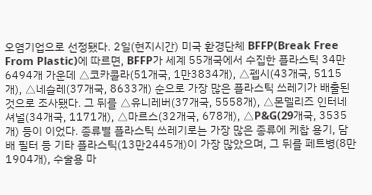오염기업으로 선정됐다. 2일(현지시간) 미국 환경단체 BFFP(Break Free From Plastic)에 따르면, BFFP가 세계 55개국에서 수집한 플라스틱 34만6494개 가운데 △코카콜라(51개국, 1만3834개), △펩시(43개국, 5115개), △네슬레(37개국, 8633개) 순으로 가장 많은 플라스틱 쓰레기가 배출된 것으로 조사됐다. 그 뒤를 △유니레버(37개국, 5558개), △몬델리즈 인터네셔널(34개국, 1171개), △마르스(32개국, 678개), △P&G(29개국, 3535개) 등이 이었다. 종류별 플라스틱 쓰레기로는 가장 많은 종류에 케찹 용기, 담배 필터 등 기타 플라스틱(13만2445개)이 가장 많았으며, 그 뒤를 페트병(8만1904개), 수술용 마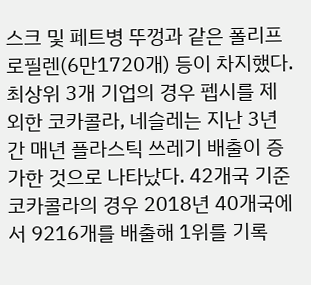스크 및 페트병 뚜껑과 같은 폴리프로필렌(6만1720개) 등이 차지했다. 최상위 3개 기업의 경우 펩시를 제외한 코카콜라, 네슬레는 지난 3년 간 매년 플라스틱 쓰레기 배출이 증가한 것으로 나타났다. 42개국 기준 코카콜라의 경우 2018년 40개국에서 9216개를 배출해 1위를 기록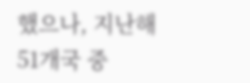했으나, 지난해 51개국 중